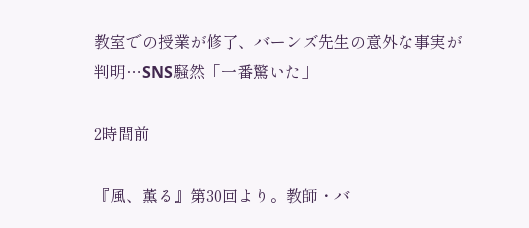教室での授業が修了、バーンズ先生の意外な事実が判明…SNS騒然「一番驚いた」

2時間前

『風、薫る』第30回より。教師・バ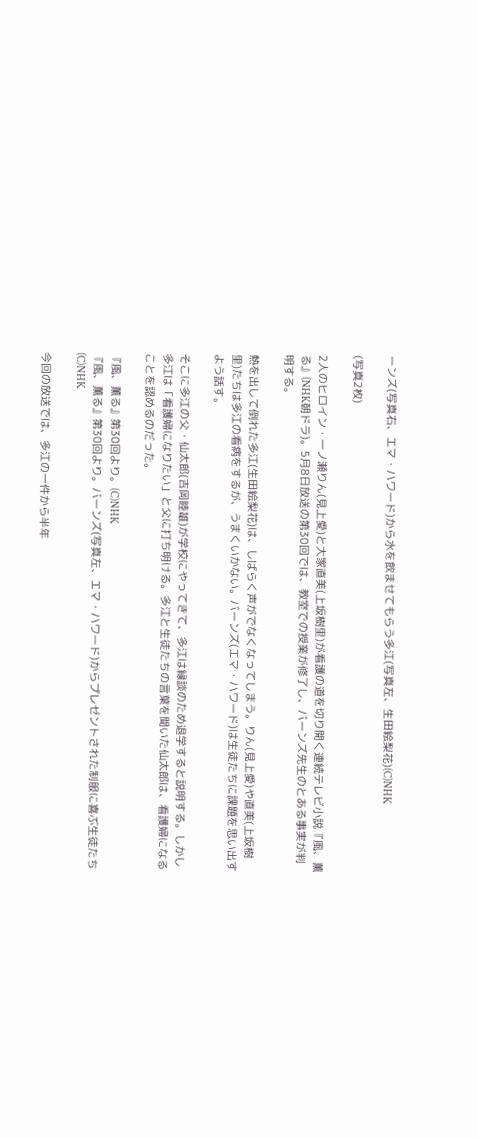ーンズ(写真右、エマ・ハワード)から水を飲ませてもらう多江(写真左、生田絵梨花)(C)NHK

(写真2枚)

2人のヒロイン・一ノ瀬りん(見上愛)と大家直美(上坂樹里)が看護の道を切り開く連続テレビ小説『風、薫る』(NHK朝ドラ)。5月8日放送の第30回では、教室での授業が修了し、バーンズ先生のとある事実が判明する。

熱を出して倒れた多江(生田絵梨花)は、しばらく声がでなくなってしまう。りん(見上愛)や直美(上坂樹里)たちは多江の看病をするが、うまくいかない。バーンズ(エマ・ハワード)は生徒たちに課題を思い出すよう話す。

そこに多江の父・仙太郎(吉岡睦雄)が学校にやってきて、多江は縁談のため退学すると説明する。しかし多江は「看護婦になりたい」と父に打ち明ける。多江と生徒たちの言葉を聞いた仙太郎は、看護婦になることを認めるのだった。

『風、薫る』第30回より。(C)NHK
『風、薫る』第30回より。バーンズ(写真左、エマ・ハワード)からプレゼントされた制服に喜ぶ生徒たち(C)NHK

今回の放送では、多江の一件から半年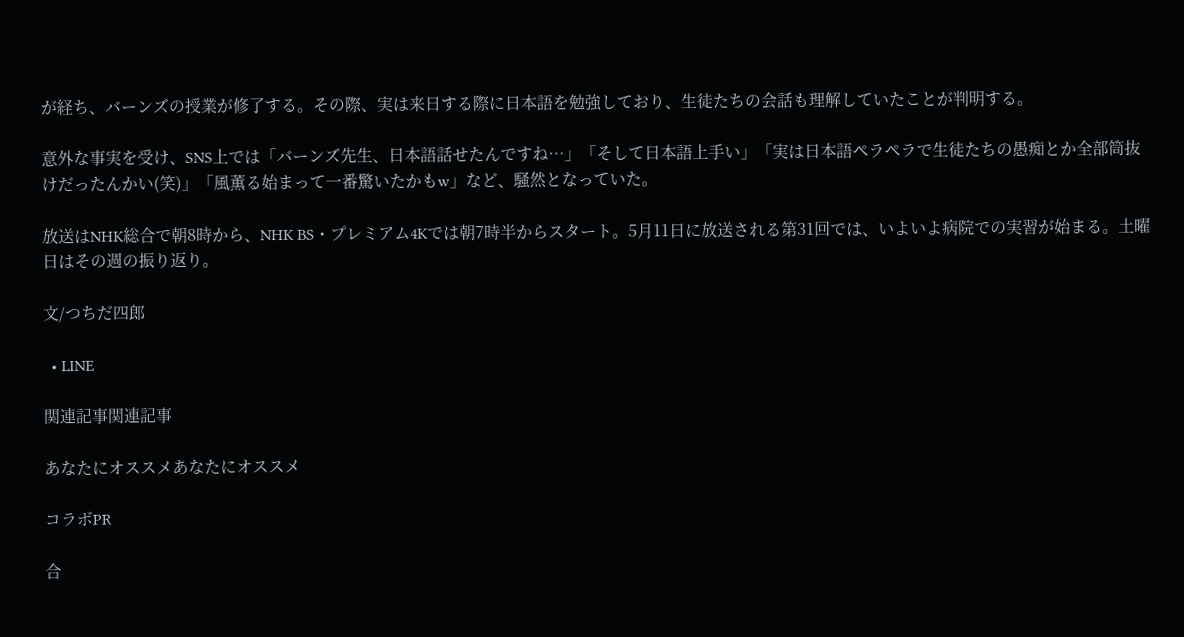が経ち、バーンズの授業が修了する。その際、実は来日する際に日本語を勉強しており、生徒たちの会話も理解していたことが判明する。

意外な事実を受け、SNS上では「バーンズ先生、日本語話せたんですね…」「そして日本語上手い」「実は日本語ペラペラで生徒たちの愚痴とか全部筒抜けだったんかい(笑)」「風薫る始まって一番驚いたかもw」など、騒然となっていた。

放送はNHK総合で朝8時から、NHK BS・プレミアム4Kでは朝7時半からスタート。5月11日に放送される第31回では、いよいよ病院での実習が始まる。土曜日はその週の振り返り。

文/つちだ四郎

  • LINE

関連記事関連記事

あなたにオススメあなたにオススメ

コラボPR

合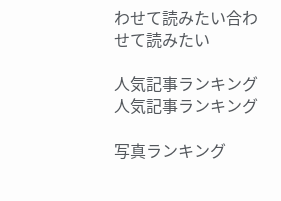わせて読みたい合わせて読みたい

人気記事ランキング人気記事ランキング

写真ランキング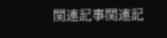関連記事関連記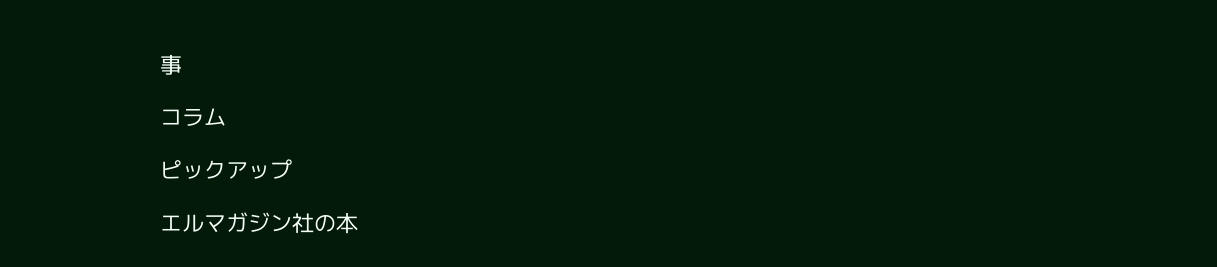事

コラム

ピックアップ

エルマガジン社の本